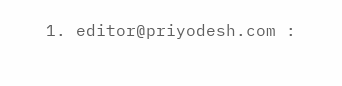1. editor@priyodesh.com :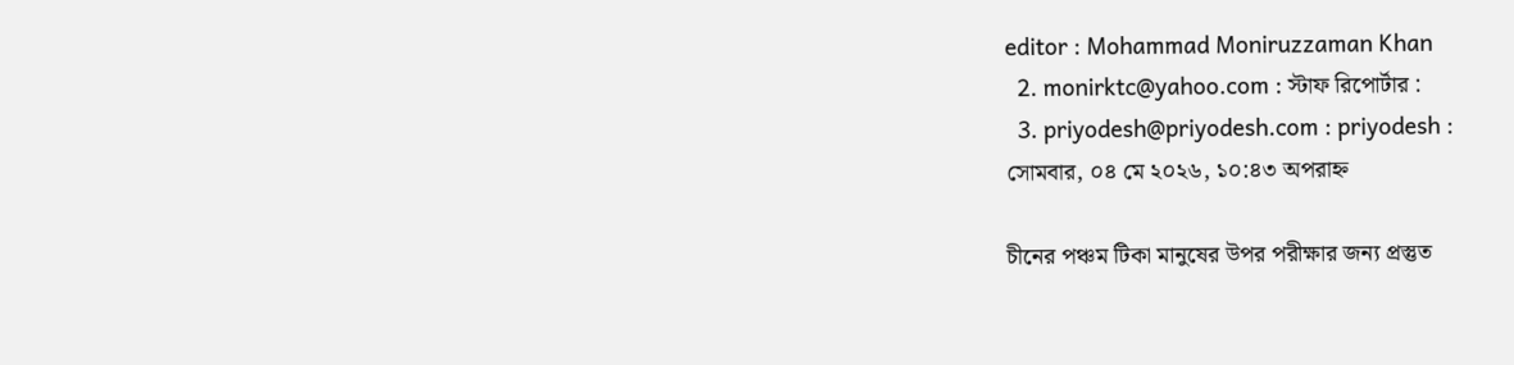editor : Mohammad Moniruzzaman Khan
  2. monirktc@yahoo.com : স্টাফ রিপোর্টার :
  3. priyodesh@priyodesh.com : priyodesh :
সোমবার, ০৪ মে ২০২৬, ১০:৪৩ অপরাহ্ন

চীনের পঞ্চম টিকা মানুষের উপর পরীক্ষার জন্য প্রস্তুত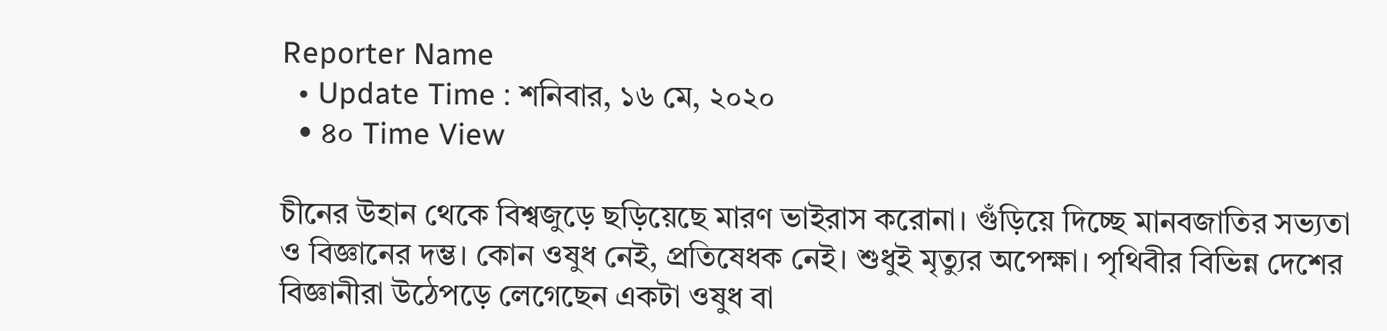Reporter Name
  • Update Time : শনিবার, ১৬ মে, ২০২০
  • ৪০ Time View

চীনের উহান থেকে বিশ্বজুড়ে ছড়িয়েছে মারণ ভাইরাস করোনা। গুঁড়িয়ে দিচ্ছে মানবজাতির সভ্যতা ও বিজ্ঞানের দম্ভ। কোন ওষুধ নেই, প্রতিষেধক নেই। শুধুই মৃত্যুর অপেক্ষা। পৃথিবীর বিভিন্ন দেশের বিজ্ঞানীরা উঠেপড়ে লেগেছেন একটা ওষুধ বা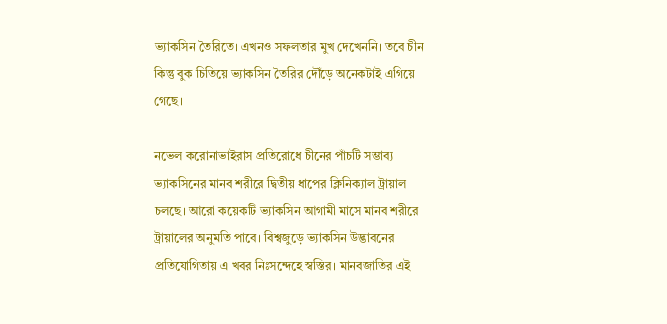ভ্যাকসিন তৈরিতে। এখনও সফলতার মুখ দেখেননি। তবে চীন কিন্তু বুক চিতিয়ে ভ্যাকসিন তৈরির দৌঁড়ে অনেকটাই এগিয়ে গেছে।

নভেল করোনাভাইরাস প্রতিরোধে চীনের পাঁচটি সম্ভাব্য ভ্যাকসিনের মানব শরীরে দ্বিতীয় ধাপের ক্লিনিক্যাল ট্রায়াল চলছে। আরো কয়েকটি ভ্যাকসিন আগামী মাসে মানব শরীরে ট্রায়ালের অনুমতি পাবে। বিশ্বজুড়ে ভ্যাকসিন উদ্ভাবনের প্রতিযোগিতায় এ খবর নিঃসন্দেহে স্বস্তির। মানবজাতির এই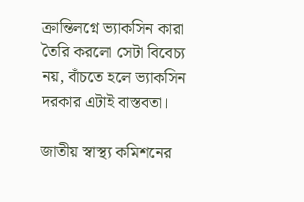ক্রান্তিলগ্নে ভ্যাকসিন কারা তৈরি করলো সেটা বিবেচ্য নয়, বাঁচতে হলে ভ্যাকসিন দরকার এটাই বাস্তবতা।

জাতীয় স্বাস্থ্য কমিশনের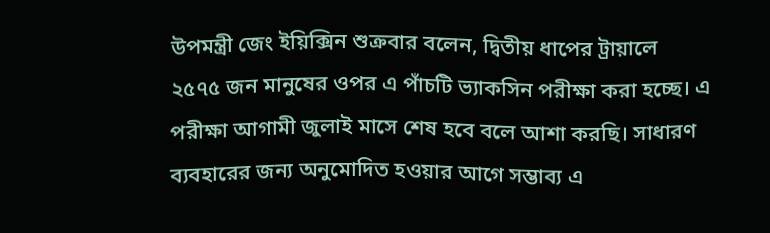উপমন্ত্রী জেং ইয়িক্সিন শুক্রবার বলেন, দ্বিতীয় ধাপের ট্রায়ালে ২৫৭৫ জন মানুষের ওপর এ পাঁচটি ভ্যাকসিন পরীক্ষা করা হচ্ছে। এ পরীক্ষা আগামী জুলাই মাসে শেষ হবে বলে আশা করছি। সাধারণ ব্যবহারের জন্য অনুমোদিত হওয়ার আগে সম্ভাব্য এ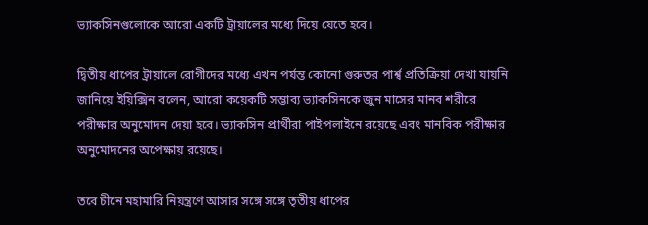ভ্যাকসিনগুলোকে আরো একটি ট্রায়ালের মধ্যে দিয়ে যেতে হবে।

দ্বিতীয় ধাপের ট্রায়ালে রোগীদের মধ্যে এখন পর্যন্ত কোনো গুরুতর পার্শ্ব প্রতিক্রিয়া দেখা যায়নি জানিয়ে ইয়িক্সিন বলেন, আরো কয়েকটি সম্ভাব্য ভ্যাকসিনকে জুন মাসের মানব শরীরে পরীক্ষার অনুমোদন দেয়া হবে। ভ্যাকসিন প্রার্থীরা পাইপলাইনে রয়েছে এবং মানবিক পরীক্ষার অনুমোদনের অপেক্ষায় রয়েছে।

তবে চীনে মহামারি নিয়ন্ত্রণে আসার সঙ্গে সঙ্গে তৃতীয় ধাপের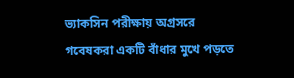ভ্যাকসিন পরীক্ষায় অগ্রসরে গবেষকরা একটি বাঁধার মুখে পড়তে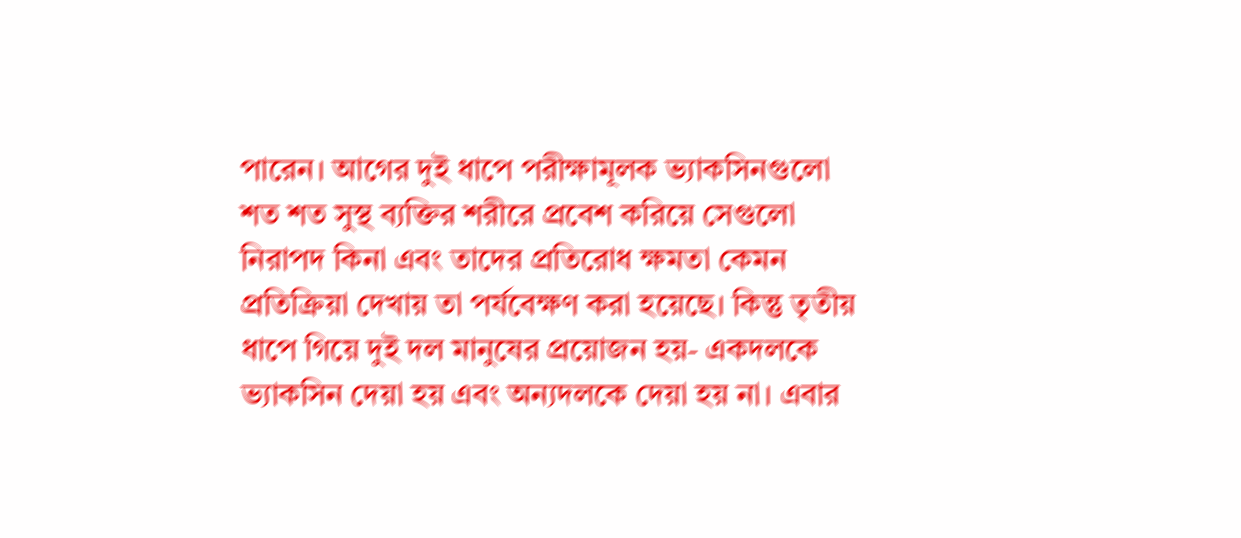পারেন। আগের দুই ধাপে পরীক্ষামূলক ভ্যাকসিনগুলো শত শত সুস্থ ব্যক্তির শরীরে প্রবেশ করিয়ে সেগুলো নিরাপদ কিনা এবং তাদের প্রতিরোধ ক্ষমতা কেমন প্রতিক্রিয়া দেখায় তা পর্যবেক্ষণ করা হয়েছে। কিন্তু তৃতীয় ধাপে গিয়ে দুই দল মানুষের প্রয়োজন হয়- একদলকে ভ্যাকসিন দেয়া হয় এবং অন্যদলকে দেয়া হয় না। এবার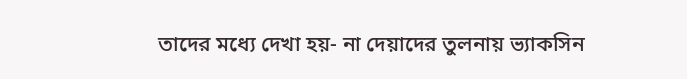তাদের মধ্যে দেখা হয়- না দেয়াদের তুলনায় ভ্যাকসিন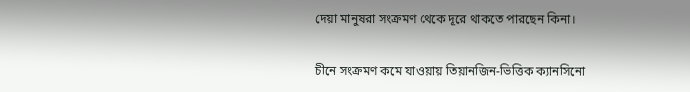দেয়া মানুষরা সংক্রমণ থেকে দূরে থাকতে পারছেন কিনা।

চীনে সংক্রমণ কমে যাওয়ায় তিয়ানজিন-ভিত্তিক ক্যানসিনো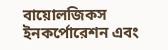বায়োলজিকস ইনকর্পোরেশন এবং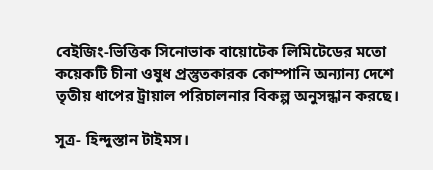বেইজিং-ভিত্তিক সিনোভাক বায়োটেক লিমিটেডের মতো কয়েকটি চীনা ওষুধ প্রস্তুতকারক কোম্পানি অন্যান্য দেশে তৃতীয় ধাপের ট্রায়াল পরিচালনার বিকল্প অনুসন্ধান করছে।

সূত্র- হিন্দুস্তান টাইমস।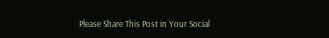Please Share This Post in Your Social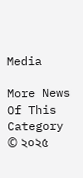Media

More News Of This Category
© ২০২৫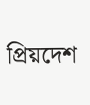প্রিয়দেশ